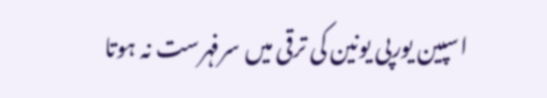اسپین یورپی یونین کی ترقی میں سرفہرست نہ ہوتا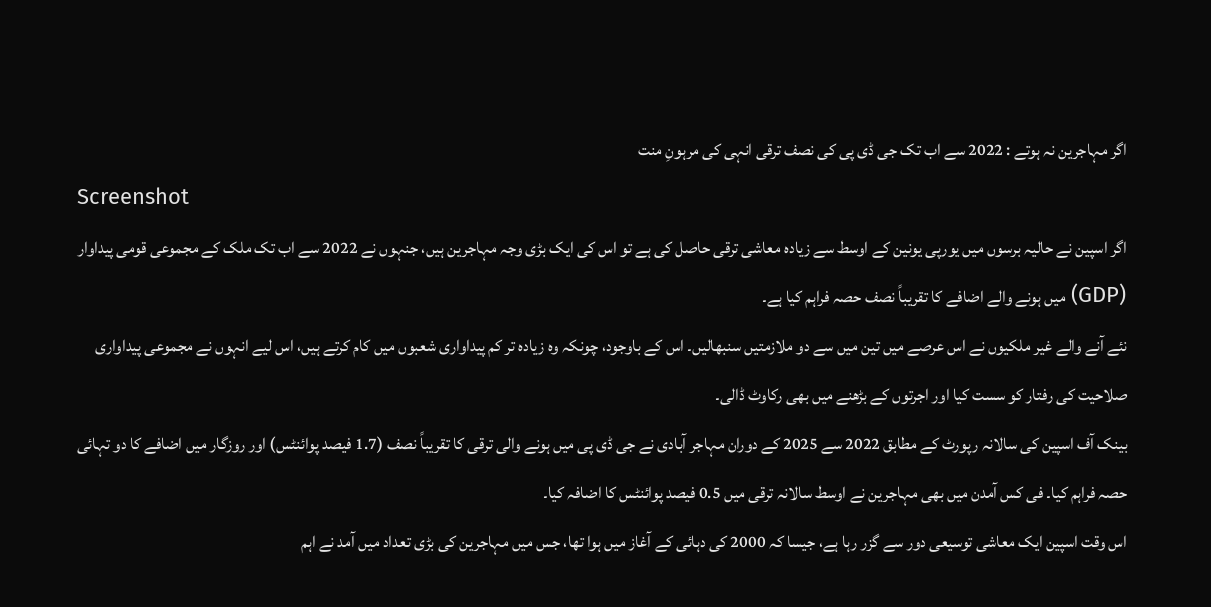اگر مہاجرین نہ ہوتے : 2022 سے اب تک جی ڈی پی کی نصف ترقی انہی کی مرہونِ منت
Screenshot
اگر اسپین نے حالیہ برسوں میں یورپی یونین کے اوسط سے زیادہ معاشی ترقی حاصل کی ہے تو اس کی ایک بڑی وجہ مہاجرین ہیں، جنہوں نے 2022 سے اب تک ملک کے مجموعی قومی پیداوار (GDP) میں ہونے والے اضافے کا تقریباً نصف حصہ فراہم کیا ہے۔
نئے آنے والے غیر ملکیوں نے اس عرصے میں تین میں سے دو ملازمتیں سنبھالیں۔ اس کے باوجود، چونکہ وہ زیادہ تر کم پیداواری شعبوں میں کام کرتے ہیں، اس لیے انہوں نے مجموعی پیداواری صلاحیت کی رفتار کو سست کیا اور اجرتوں کے بڑھنے میں بھی رکاوٹ ڈالی۔
بینک آف اسپین کی سالانہ رپورٹ کے مطابق 2022 سے 2025 کے دوران مہاجر آبادی نے جی ڈی پی میں ہونے والی ترقی کا تقریباً نصف (1.7 فیصد پوائنٹس) اور روزگار میں اضافے کا دو تہائی حصہ فراہم کیا۔ فی کس آمدن میں بھی مہاجرین نے اوسط سالانہ ترقی میں 0.5 فیصد پوائنٹس کا اضافہ کیا۔
اس وقت اسپین ایک معاشی توسیعی دور سے گزر رہا ہے، جیسا کہ 2000 کی دہائی کے آغاز میں ہوا تھا، جس میں مہاجرین کی بڑی تعداد میں آمد نے اہم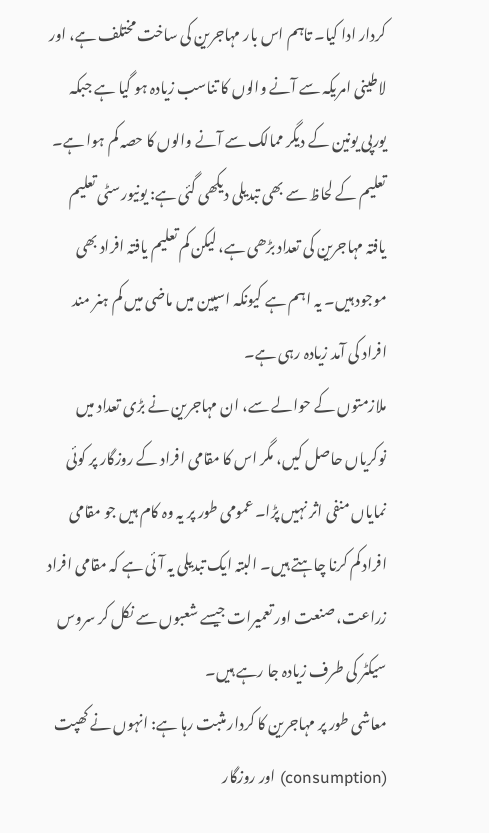کردار ادا کیا۔ تاہم اس بار مہاجرین کی ساخت مختلف ہے، اور لاطینی امریکہ سے آنے والوں کا تناسب زیادہ ہو گیا ہے جبکہ یورپی یونین کے دیگر ممالک سے آنے والوں کا حصہ کم ہوا ہے۔
تعلیم کے لحاظ سے بھی تبدیلی دیکھی گئی ہے: یونیورسٹی تعلیم یافتہ مہاجرین کی تعداد بڑھی ہے، لیکن کم تعلیم یافتہ افراد بھی موجود ہیں۔ یہ اہم ہے کیونکہ اسپین میں ماضی میں کم ہنر مند افراد کی آمد زیادہ رہی ہے۔
ملازمتوں کے حوالے سے، ان مہاجرین نے بڑی تعداد میں نوکریاں حاصل کیں، مگر اس کا مقامی افراد کے روزگار پر کوئی نمایاں منفی اثر نہیں پڑا۔ عمومی طور پر یہ وہ کام ہیں جو مقامی افراد کم کرنا چاہتے ہیں۔ البتہ ایک تبدیلی یہ آئی ہے کہ مقامی افراد زراعت، صنعت اور تعمیرات جیسے شعبوں سے نکل کر سروس سیکٹر کی طرف زیادہ جا رہے ہیں۔
معاشی طور پر مہاجرین کا کردار مثبت رہا ہے: انہوں نے کھپت (consumption) اور روزگار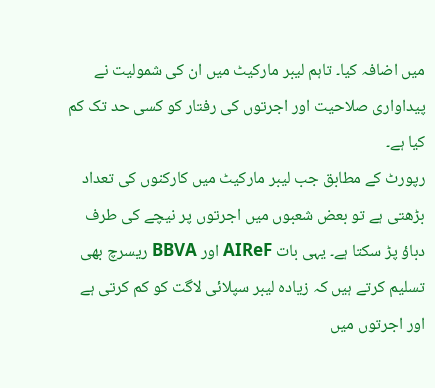میں اضافہ کیا۔ تاہم لیبر مارکیٹ میں ان کی شمولیت نے پیداواری صلاحیت اور اجرتوں کی رفتار کو کسی حد تک کم کیا ہے۔
رپورٹ کے مطابق جب لیبر مارکیٹ میں کارکنوں کی تعداد بڑھتی ہے تو بعض شعبوں میں اجرتوں پر نیچے کی طرف دباؤ پڑ سکتا ہے۔ یہی بات AIReF اور BBVA ریسرچ بھی تسلیم کرتے ہیں کہ زیادہ لیبر سپلائی لاگت کو کم کرتی ہے اور اجرتوں میں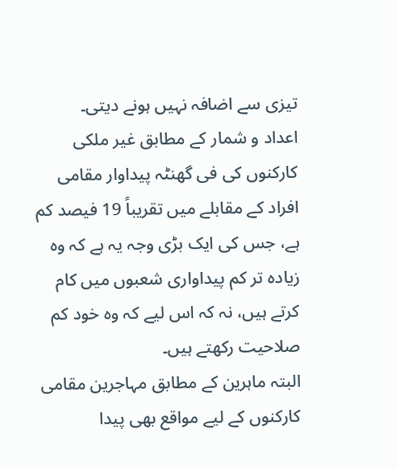تیزی سے اضافہ نہیں ہونے دیتی۔
اعداد و شمار کے مطابق غیر ملکی کارکنوں کی فی گھنٹہ پیداوار مقامی افراد کے مقابلے میں تقریباً 19 فیصد کم ہے، جس کی ایک بڑی وجہ یہ ہے کہ وہ زیادہ تر کم پیداواری شعبوں میں کام کرتے ہیں، نہ کہ اس لیے کہ وہ خود کم صلاحیت رکھتے ہیں۔
البتہ ماہرین کے مطابق مہاجرین مقامی کارکنوں کے لیے مواقع بھی پیدا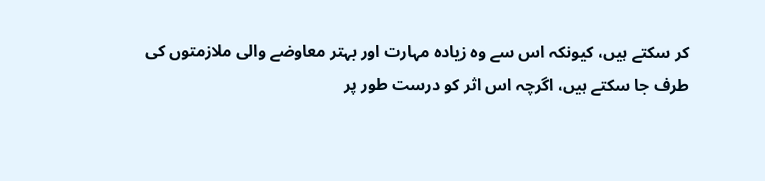کر سکتے ہیں، کیونکہ اس سے وہ زیادہ مہارت اور بہتر معاوضے والی ملازمتوں کی طرف جا سکتے ہیں، اگرچہ اس اثر کو درست طور پر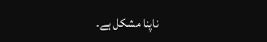ناپنا مشکل ہے۔